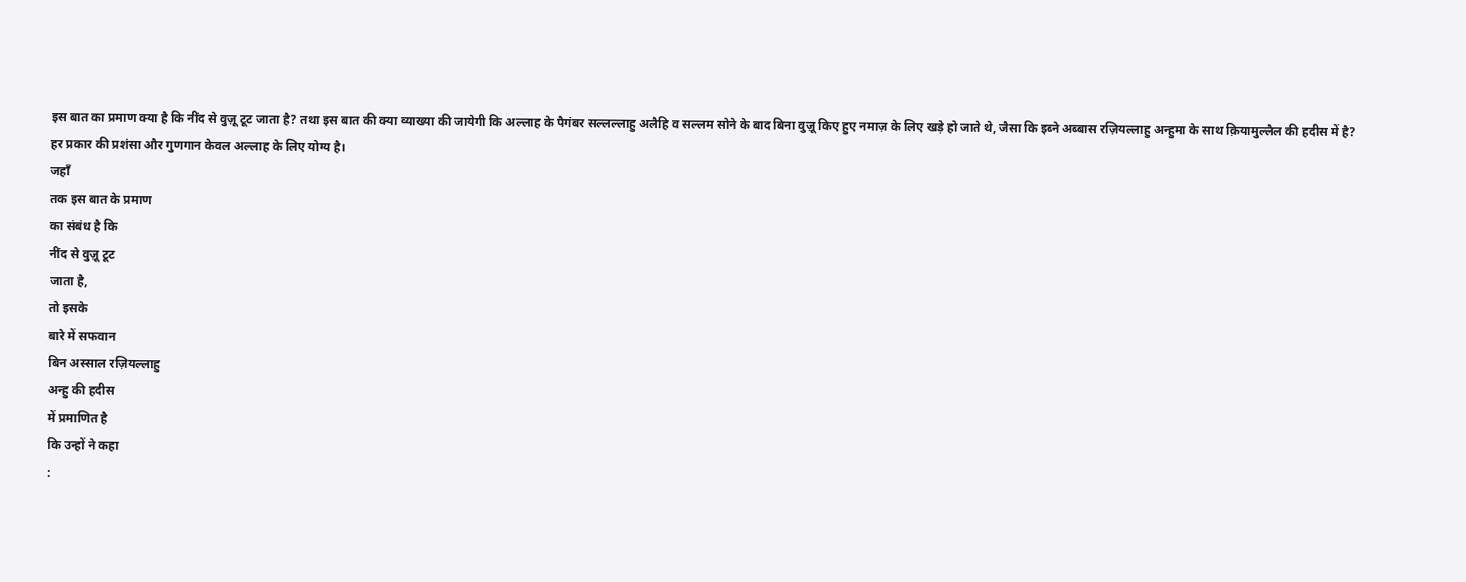इस बात का प्रमाण क्या है कि नींद से वुज़ू टूट जाता है? तथा इस बात की क्या व्याख्या की जायेगी कि अल्लाह के पैगंबर सल्लल्लाहु अलैहि व सल्लम सोने के बाद बिना वुज़ू किए हुए नमाज़ के लिए खड़े हो जाते थे, जैसा कि इब्ने अब्बास रज़ियल्लाहु अन्हुमा के साथ क़ियामुल्लैल की हदीस में है?
हर प्रकार की प्रशंसा और गुणगान केवल अल्लाह के लिए योग्य है।
जहाँ
तक इस बात के प्रमाण
का संबंध है कि
नींद से वुज़ू टूट
जाता है,
तो इसके
बारे में सफवान
बिन अस्साल रज़ियल्लाहु
अन्हु की हदीस
में प्रमाणित है
कि उन्हों ने कहा
: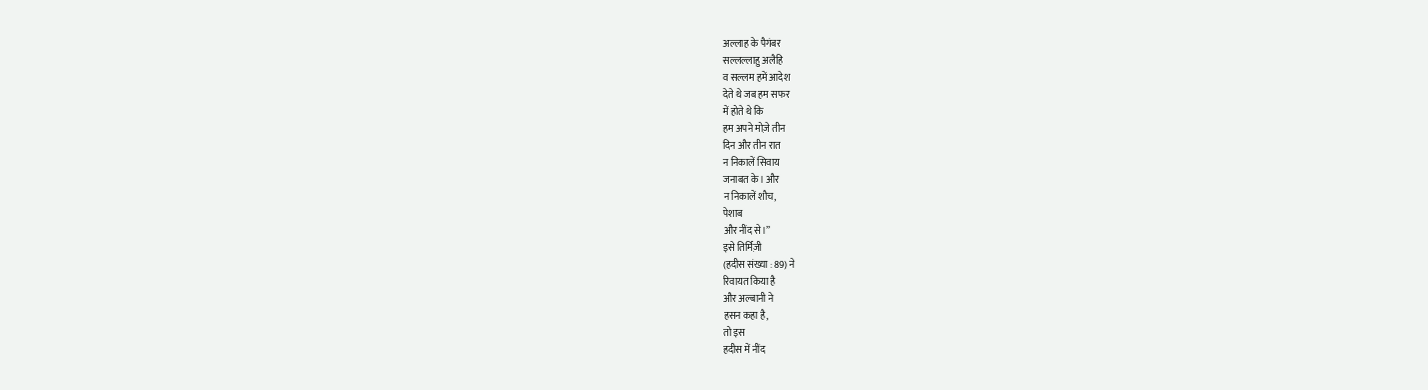अल्लाह के पैगंबर
सल्लल्लाहु अलैहि
व सल्लम हमें आदेश
देते थे जब हम सफर
में होते थे कि
हम अपने मोज़े तीन
दिन और तीन रात
न निकालें सिवाय
जनाबत के। और
न निकालें शौच,
पेशाब
और नींद से।’’
इसे तिर्मिज़ी
(हदीस संख्या : 89) ने
रिवायत किया है
और अल्बानी ने
हसन कहा है,
तो इस
हदीस में नींद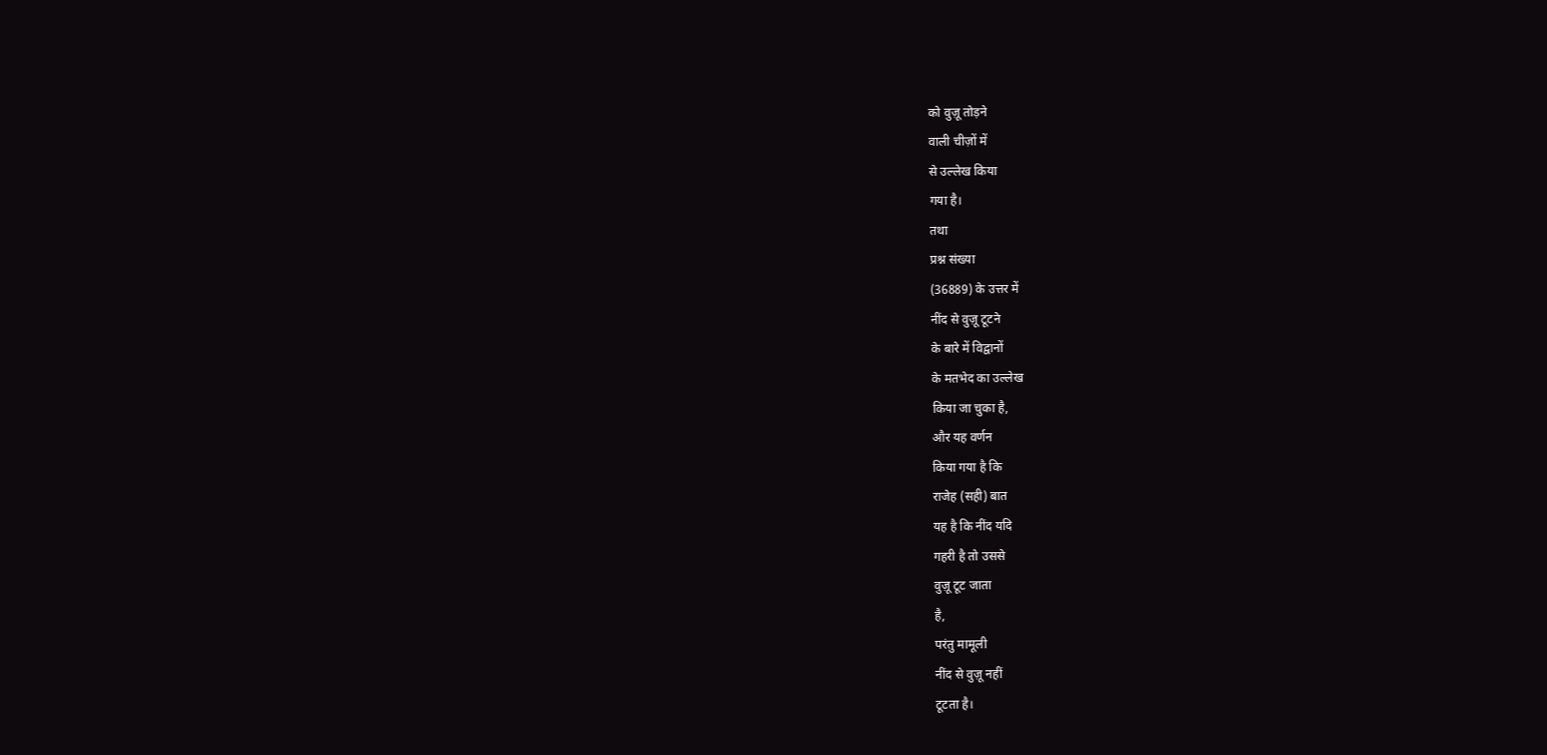को वुज़ू तोड़ने
वाली चीज़ों में
से उल्लेख किया
गया है।
तथा
प्रश्न संख्या
(36889) के उत्तर में
नींद से वुज़ू टूटने
के बारे में विद्वानों
के मतभेद का उल्लेख
किया जा चुका है,
और यह वर्णन
किया गया है कि
राजेह (सही) बात
यह है कि नींद यदि
गहरी है तो उससे
वुज़ू टूट जाता
है,
परंतु मामूली
नींद से वुज़ू नहीं
टूटता है।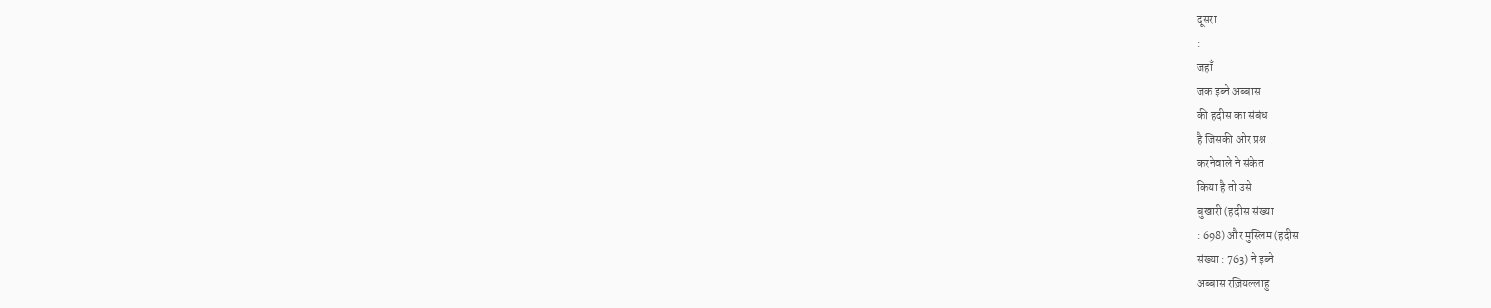दूसरा
:
जहाँ
जक इब्ने अब्बास
की हदीस का संबंध
है जिसकी ओर प्रश्न
करनेवाले ने संकेत
किया है तो उसे
बुखारी (हदीस संख्या
: 698) और मुस्लिम (हदीस
संख्या : 763) ने इब्ने
अब्बास रज़ियल्लाहु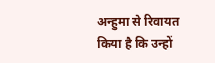अन्हुमा से रिवायत
किया है कि उन्हों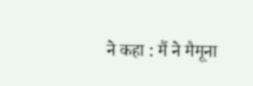ने कहा : मैं ने मैमूना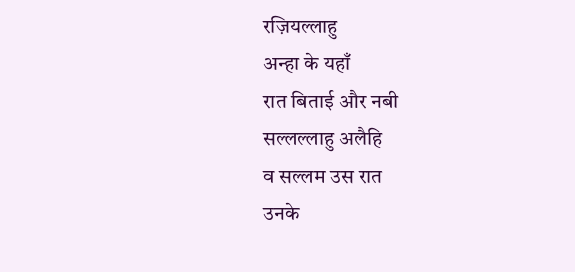रज़ियल्लाहु
अन्हा के यहाँ
रात बिताई और नबी
सल्लल्लाहु अलैहि
व सल्लम उस रात
उनके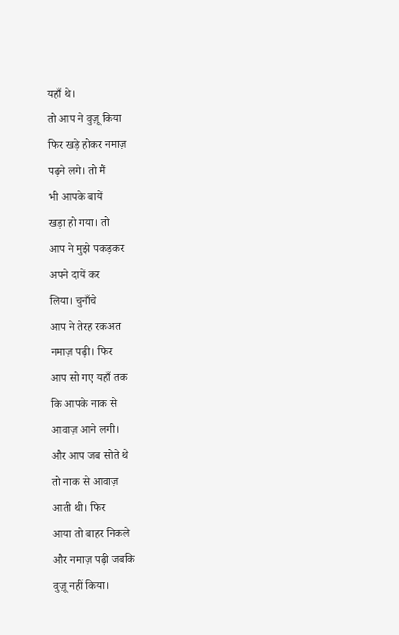यहाँ थे।
तो आप ने वुज़ू किया
फिर खड़े होकर नमाज़
पढ़ने लगे। तो मैं
भी आपके बायें
खड़ा हो गया। तो
आप ने मुझे पकड़कर
अपने दायें कर
लिया। चुनाँचे
आप ने तेरह रकअत
नमाज़ पढ़ी। फिर
आप सो गए यहाँ तक
कि आपके नाक से
आवाज़ आने लगी।
और आप जब सोते थे
तो नाक से आवाज़
आती थी। फिर
आया तो बाहर निकले
और नमाज़ पढ़ी जबकि
वुज़ू नहीं किया।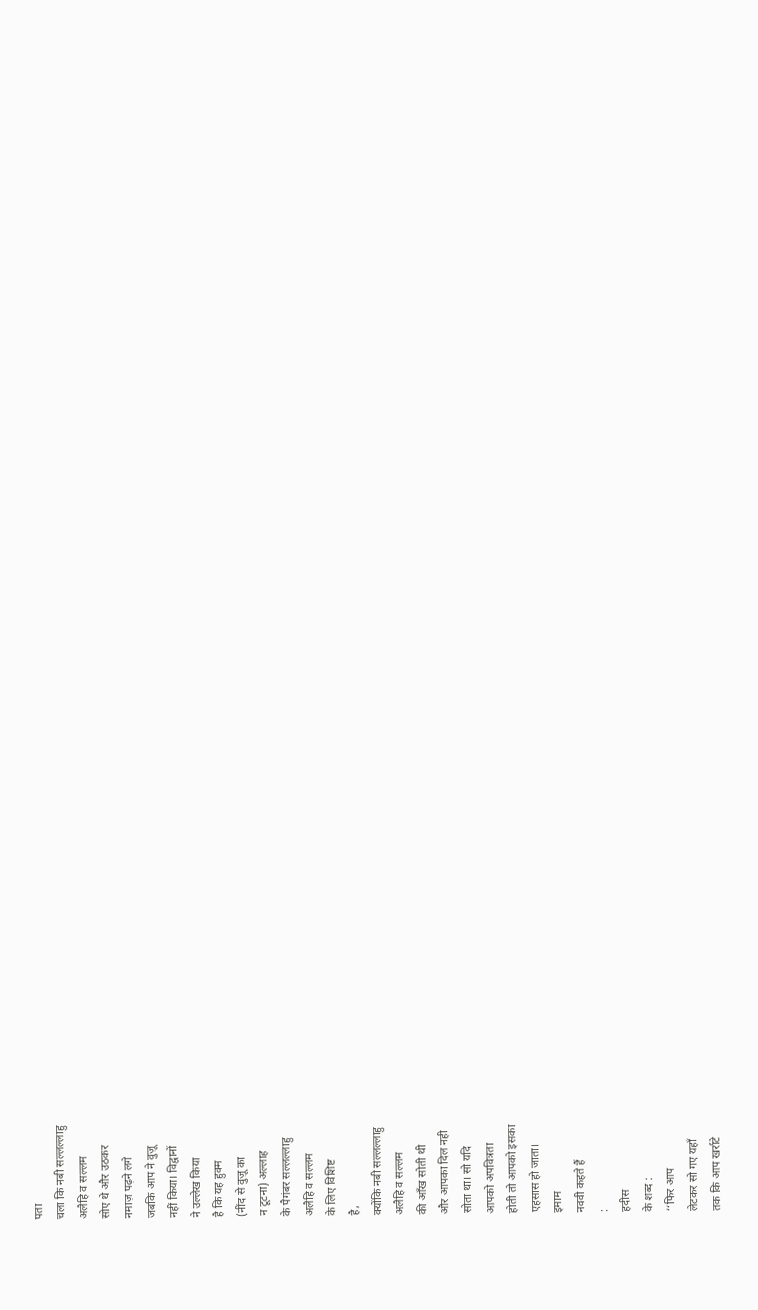पता
चला कि नबी सल्लल्लाहु
अलैहि व सल्लम
सोए थे और उठकर
नमाज़ पढ़ने लगे
जबकि आप ने वुज़ू
नहीं किया। विद्वानों
ने उल्लेख किया
है कि यह हुक्म
(नींद से वुज़ू का
न टूटना) अल्लाह
के पैगंबर सल्लल्लाहु
अलैहि व सल्लम
के लिए विशिष्ट
है,
क्योंकि नबी सल्लल्लाहु
अलैहि व सल्लम
की आँख सोती थी
और आपका दिल नही
सोता था। सो यदि
आपको अपवित्रता
होती तो आपको इसका
एहसास हो जाता।
इमाम
नववी कहते हैं
:
हदीस
के शब्द :
‘‘फिर आप
लेटकर सो गए यहाँ
तक कि आप खर्राटे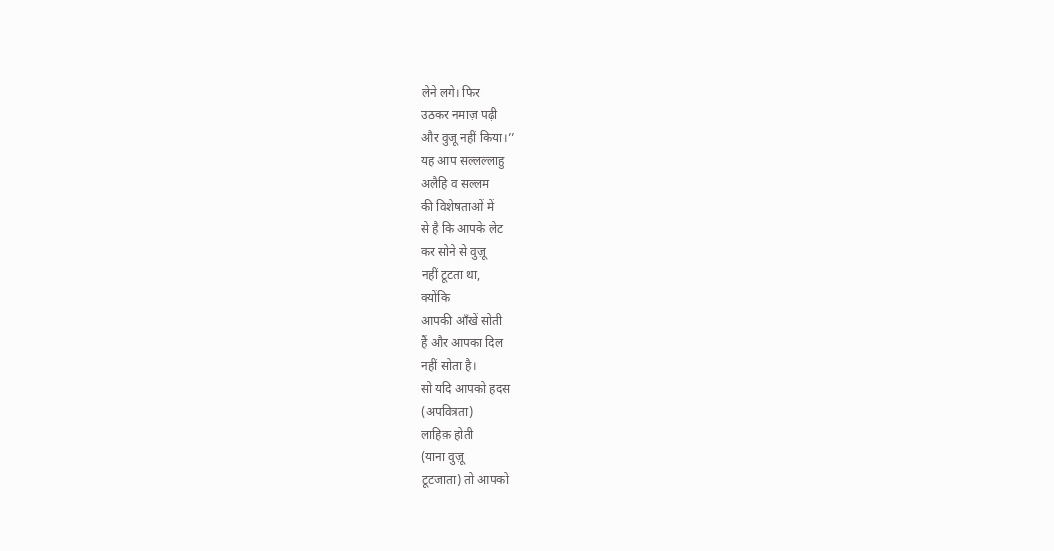लेने लगे। फिर
उठकर नमाज़ पढ़ी
और वुजू नहीं किया।’’
यह आप सल्लल्लाहु
अलैहि व सल्लम
की विशेषताओं में
से है कि आपके लेट
कर सोने से वुज़ू
नहीं टूटता था,
क्योंकि
आपकी आँखें सोती
हैं और आपका दिल
नहीं सोता है।
सो यदि आपको हदस
(अपवित्रता)
लाहिक़ होती
(याना वुज़ू
टूटजाता) तो आपको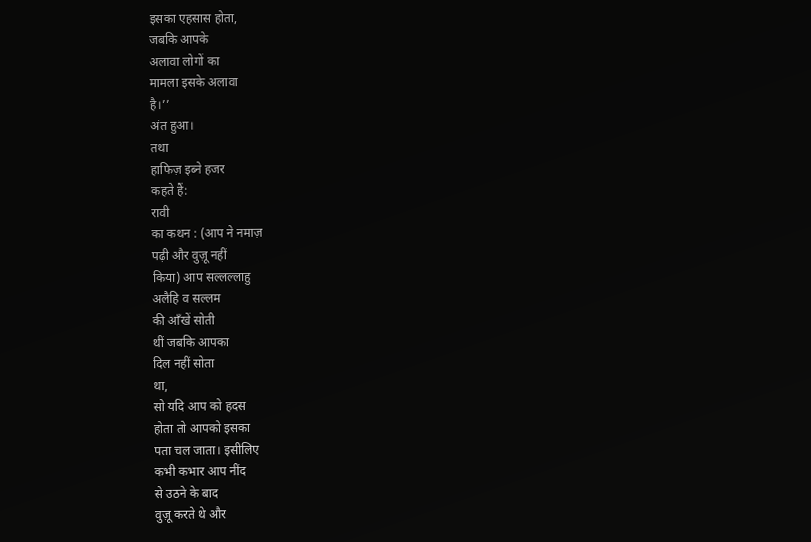इसका एहसास होता,
जबकि आपके
अलावा लोगों का
मामला इसके अलावा
है।’’
अंत हुआ।
तथा
हाफिज़ इब्ने हजर
कहते हैं:
रावी
का कथन : (आप ने नमाज़
पढ़ी और वुज़ू नहीं
किया) आप सल्लल्लाहु
अलैहि व सल्लम
की आँखें सोती
थीं जबकि आपका
दिल नहीं सोता
था,
सो यदि आप को हदस
होता तो आपको इसका
पता चल जाता। इसीलिए
कभी कभार आप नींद
से उठने के बाद
वुज़ू करते थे और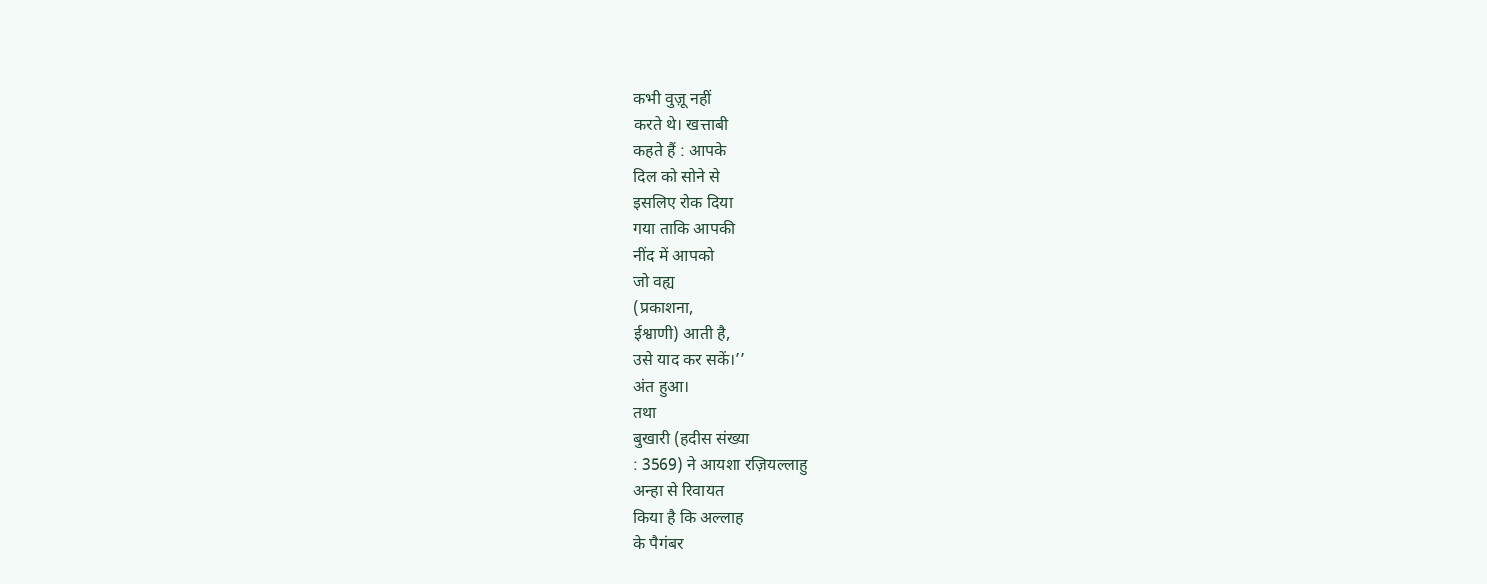कभी वुज़ू नहीं
करते थे। खत्ताबी
कहते हैं : आपके
दिल को सोने से
इसलिए रोक दिया
गया ताकि आपकी
नींद में आपको
जो वह्य
(प्रकाशना,
ईश्वाणी) आती है,
उसे याद कर सकें।’’
अंत हुआ।
तथा
बुखारी (हदीस संख्या
: 3569) ने आयशा रज़ियल्लाहु
अन्हा से रिवायत
किया है कि अल्लाह
के पैगंबर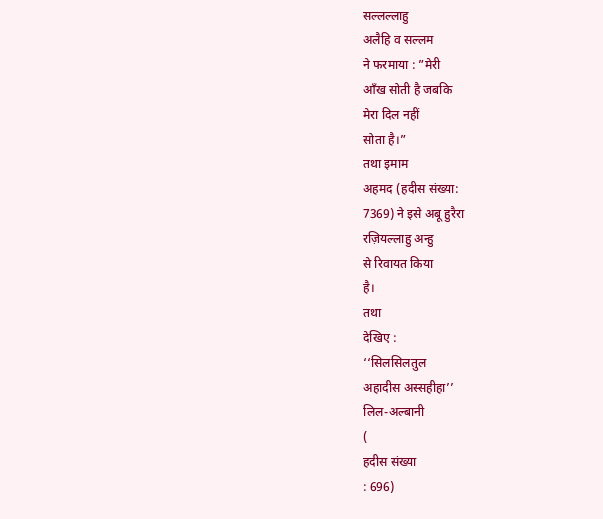सल्लल्लाहु
अलैहि व सल्लम
ने फरमाया : ”मेरी
आँख सोती है जबकि
मेरा दिल नहीं
सोता है।”
तथा इमाम
अहमद (हदीस संख्या:
7369) ने इसे अबू हुरैरा
रज़ियल्लाहु अन्हु
से रिवायत किया
है।
तथा
देखिए :
‘‘सिलसिलतुल
अहादीस अस्सहीहा’’
लिल-अल्बानी
(
हदीस संख्या
: 696)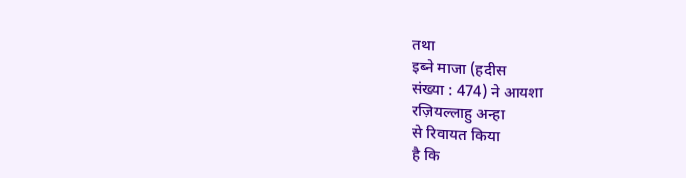तथा
इब्ने माजा (हदीस
संख्या : 474) ने आयशा
रज़ियल्लाहु अन्हा
से रिवायत किया
है कि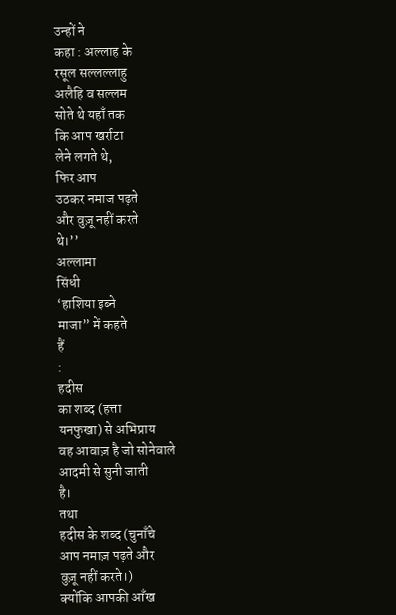उन्हों ने
कहा : अल्लाह के
रसूल सल्लल्लाहु
अलैहि व सल्लम
सोते थे यहाँ तक
कि आप खर्राटा
लेने लगते थे,
फिर आप
उठकर नमाज पढ़ते
और वुज़ू नहीं करते
थे।’’
अल्लामा
सिंधी
‘हाशिया इब्ने
माजा” में कहते
हैं
:
हदीस
का शब्द (हत्ता
यनफुखा) से अभिप्राय
वह आवाज़ है जो सोनेवाले
आदमी से सुनी जाती
है।
तथा
हदीस के शब्द (चुनाँचे
आप नमाज़ पढ़ते और
वुज़ू नहीं करते।)
क्योंकि आपकी आँख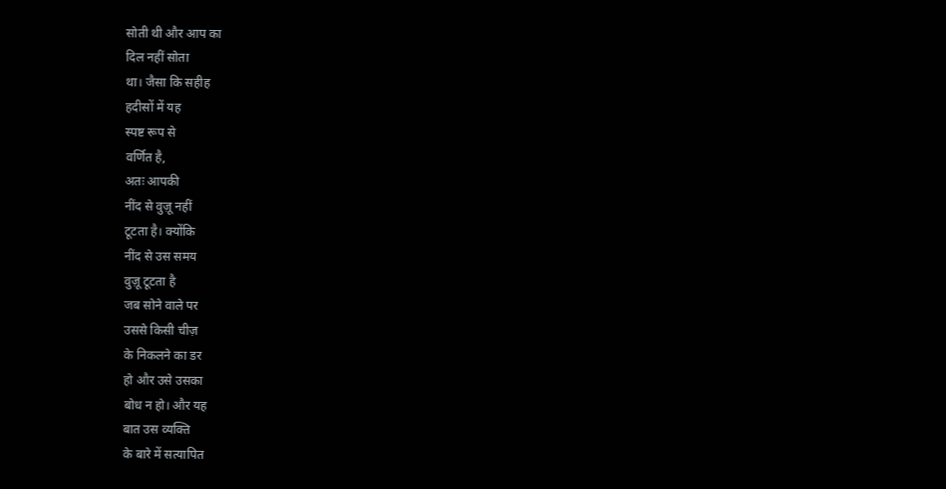सोती थी और आप का
दिल नहीं सोता
था। जैसा कि सहीह
हदीसों में यह
स्पष्ट रूप से
वर्णित है,
अतः आपकी
नींद से वुज़ू नहीं
टूटता है। क्योंकि
नींद से उस समय
वुज़ू टूटता है
जब सोने वाले पर
उससे किसी चीज़
के निकलने का डर
हो और उसे उसका
बोध न हो। और यह
बात उस व्यक्ति
के बारे में सत्यापित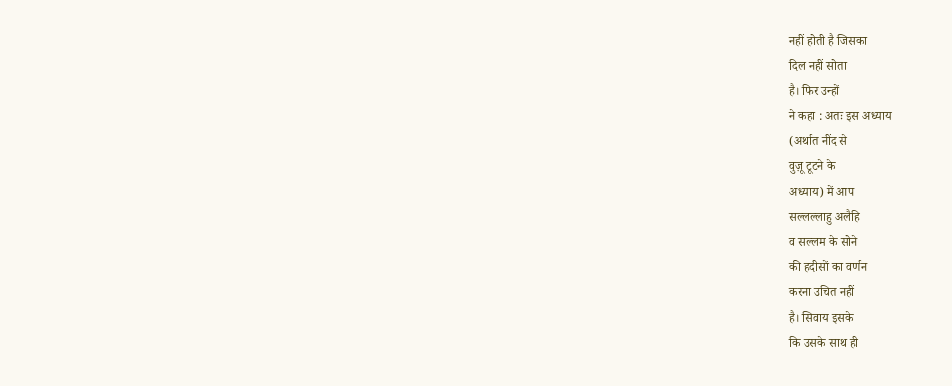नहीं होती है जिसका
दिल नहीं सोता
है। फिर उन्हों
ने कहा : अतः इस अध्याय
(अर्थात नींद से
वुज़ू टूटने के
अध्याय) में आप
सल्लल्लाहु अलैहि
व सल्लम के सोने
की हदीसों का वर्णन
करना उचित नहीं
है। सिवाय इसके
कि उसके साथ ही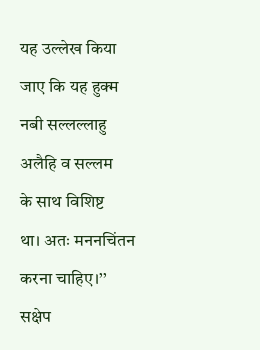यह उल्लेख किया
जाए कि यह हुक्म
नबी सल्लल्लाहु
अलैहि व सल्लम
के साथ विशिष्ट
था। अतः मननचिंतन
करना चाहिए।’’
सक्षेप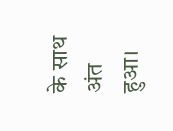के साथ अंत हुआ।